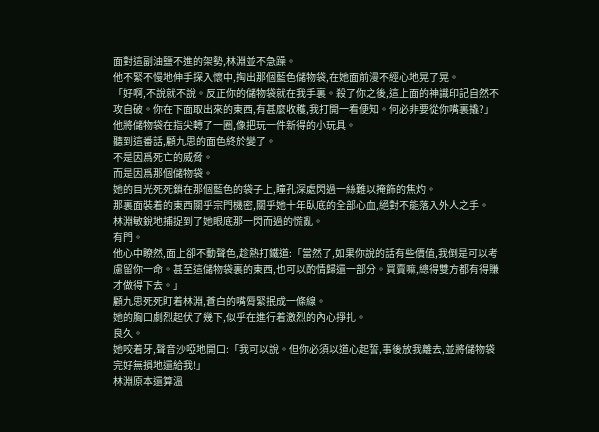面對這副油鹽不進的架勢,林淵並不急躁。
他不緊不慢地伸手探入懷中,掏出那個藍色儲物袋,在她面前漫不經心地晃了晃。
「好啊,不說就不說。反正你的儲物袋就在我手裏。殺了你之後,這上面的神識印記自然不攻自破。你在下面取出來的東西,有甚麼收穫,我打開一看便知。何必非要從你嘴裏撬?」
他將儲物袋在指尖轉了一圈,像把玩一件新得的小玩具。
聽到這番話,顧九思的面色終於變了。
不是因爲死亡的威脅。
而是因爲那個儲物袋。
她的目光死死鎖在那個藍色的袋子上,瞳孔深處閃過一絲難以掩飾的焦灼。
那裏面裝着的東西關乎宗門機密,關乎她十年臥底的全部心血,絕對不能落入外人之手。
林淵敏銳地捕捉到了她眼底那一閃而過的慌亂。
有門。
他心中瞭然,面上卻不動聲色,趁熱打鐵道:「當然了,如果你說的話有些價值,我倒是可以考慮留你一命。甚至這儲物袋裏的東西,也可以酌情歸還一部分。買賣嘛,總得雙方都有得賺才做得下去。」
顧九思死死盯着林淵,蒼白的嘴脣緊抿成一條線。
她的胸口劇烈起伏了幾下,似乎在進行着激烈的內心掙扎。
良久。
她咬着牙,聲音沙啞地開口:「我可以說。但你必須以道心起誓,事後放我離去,並將儲物袋完好無損地還給我!」
林淵原本還算溫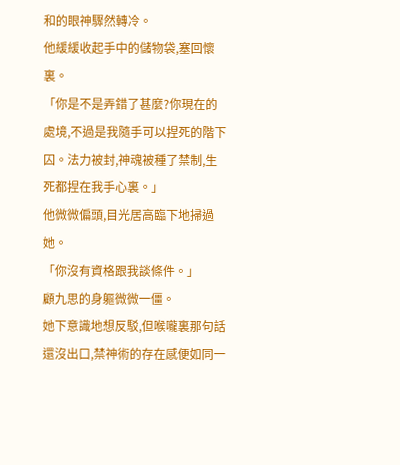和的眼神驟然轉冷。
他緩緩收起手中的儲物袋,塞回懷裏。
「你是不是弄錯了甚麼?你現在的處境,不過是我隨手可以捏死的階下囚。法力被封,神魂被種了禁制,生死都捏在我手心裏。」
他微微偏頭,目光居高臨下地掃過她。
「你沒有資格跟我談條件。」
顧九思的身軀微微一僵。
她下意識地想反駁,但喉嚨裏那句話還沒出口,禁神術的存在感便如同一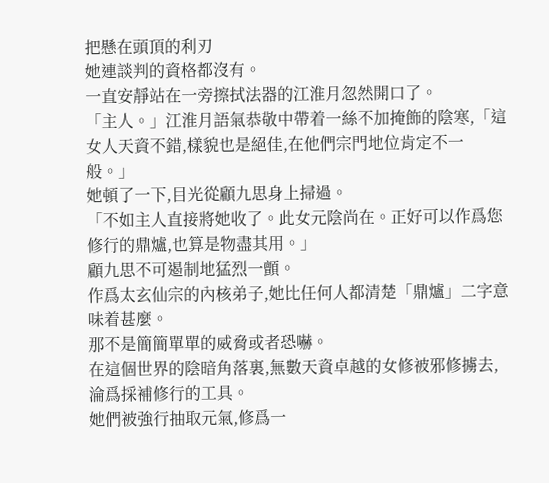把懸在頭頂的利刃
她連談判的資格都沒有。
一直安靜站在一旁擦拭法器的江淮月忽然開口了。
「主人。」江淮月語氣恭敬中帶着一絲不加掩飾的陰寒,「這女人天資不錯,樣貌也是絕佳,在他們宗門地位肯定不一般。」
她頓了一下,目光從顧九思身上掃過。
「不如主人直接將她收了。此女元陰尚在。正好可以作爲您修行的鼎爐,也算是物盡其用。」
顧九思不可遏制地猛烈一顫。
作爲太玄仙宗的內核弟子,她比任何人都清楚「鼎爐」二字意味着甚麼。
那不是簡簡單單的威脅或者恐嚇。
在這個世界的陰暗角落裏,無數天資卓越的女修被邪修擄去,淪爲採補修行的工具。
她們被強行抽取元氣,修爲一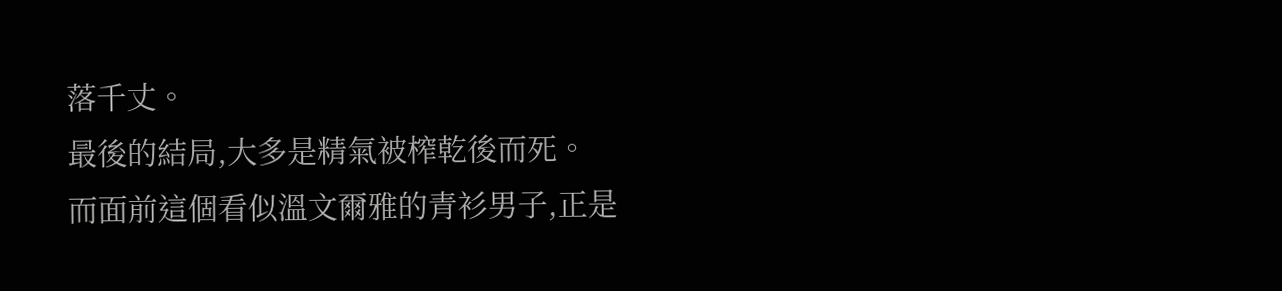落千丈。
最後的結局,大多是精氣被榨乾後而死。
而面前這個看似溫文爾雅的青衫男子,正是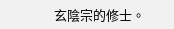玄陰宗的修士。